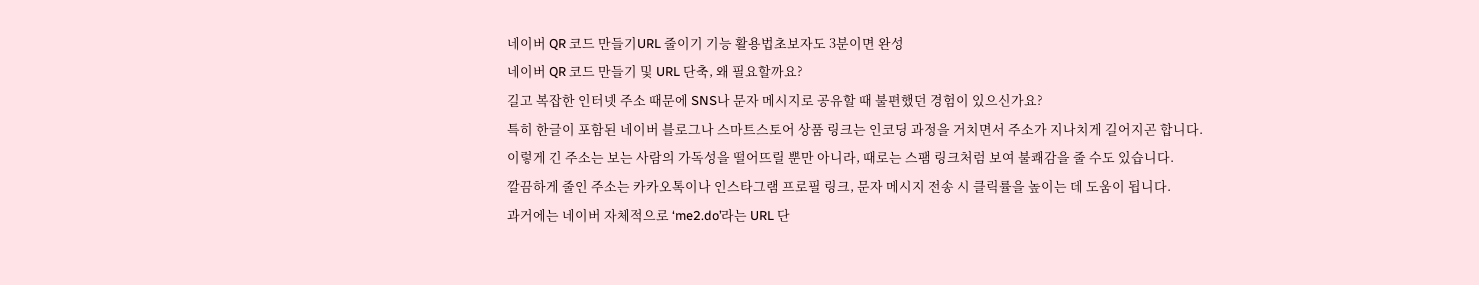네이버 QR 코드 만들기URL 줄이기 기능 활용법초보자도 3분이면 완성
네이버 QR 코드 만들기 및 URL 단축, 왜 필요할까요?
길고 복잡한 인터넷 주소 때문에 SNS나 문자 메시지로 공유할 때 불편했던 경험이 있으신가요?
특히 한글이 포함된 네이버 블로그나 스마트스토어 상품 링크는 인코딩 과정을 거치면서 주소가 지나치게 길어지곤 합니다.
이렇게 긴 주소는 보는 사람의 가독성을 떨어뜨릴 뿐만 아니라, 때로는 스팸 링크처럼 보여 불쾌감을 줄 수도 있습니다.
깔끔하게 줄인 주소는 카카오톡이나 인스타그램 프로필 링크, 문자 메시지 전송 시 클릭률을 높이는 데 도움이 됩니다.
과거에는 네이버 자체적으로 ‘me2.do’라는 URL 단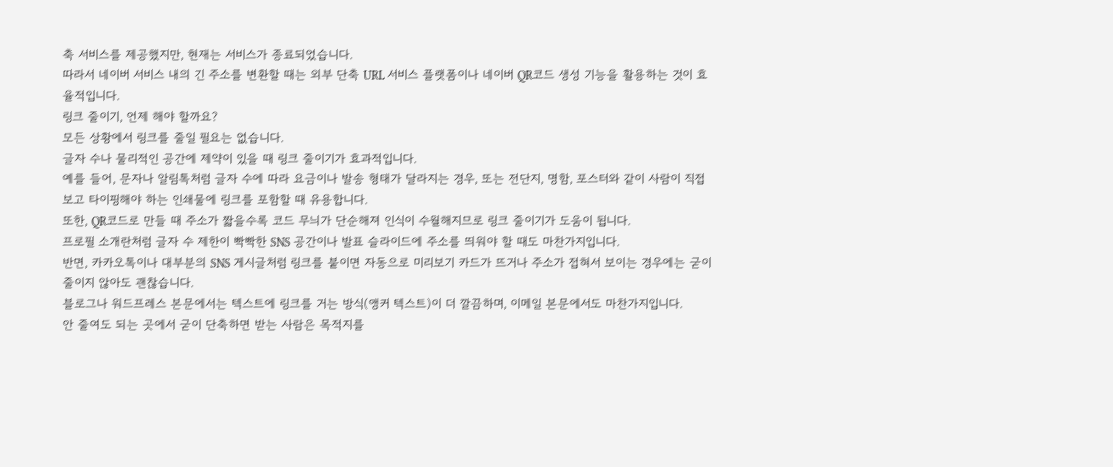축 서비스를 제공했지만, 현재는 서비스가 종료되었습니다.
따라서 네이버 서비스 내의 긴 주소를 변환할 때는 외부 단축 URL 서비스 플랫폼이나 네이버 QR코드 생성 기능을 활용하는 것이 효율적입니다.
링크 줄이기, 언제 해야 할까요?
모든 상황에서 링크를 줄일 필요는 없습니다.
글자 수나 물리적인 공간에 제약이 있을 때 링크 줄이기가 효과적입니다.
예를 들어, 문자나 알림톡처럼 글자 수에 따라 요금이나 발송 형태가 달라지는 경우, 또는 전단지, 명함, 포스터와 같이 사람이 직접 보고 타이핑해야 하는 인쇄물에 링크를 포함할 때 유용합니다.
또한, QR코드로 만들 때 주소가 짧을수록 코드 무늬가 단순해져 인식이 수월해지므로 링크 줄이기가 도움이 됩니다.
프로필 소개란처럼 글자 수 제한이 빡빡한 SNS 공간이나 발표 슬라이드에 주소를 띄워야 할 때도 마찬가지입니다.
반면, 카카오톡이나 대부분의 SNS 게시글처럼 링크를 붙이면 자동으로 미리보기 카드가 뜨거나 주소가 접혀서 보이는 경우에는 굳이 줄이지 않아도 괜찮습니다.
블로그나 워드프레스 본문에서는 텍스트에 링크를 거는 방식(앵커 텍스트)이 더 깔끔하며, 이메일 본문에서도 마찬가지입니다.
안 줄여도 되는 곳에서 굳이 단축하면 받는 사람은 목적지를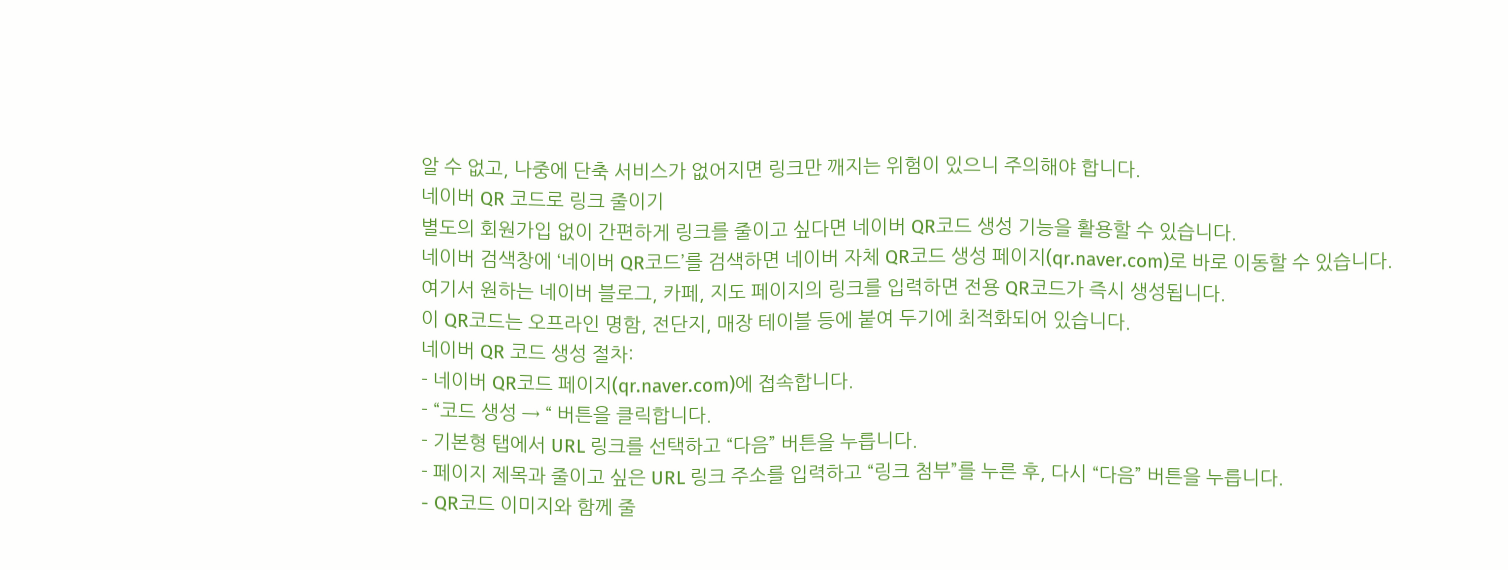알 수 없고, 나중에 단축 서비스가 없어지면 링크만 깨지는 위험이 있으니 주의해야 합니다.
네이버 QR 코드로 링크 줄이기
별도의 회원가입 없이 간편하게 링크를 줄이고 싶다면 네이버 QR코드 생성 기능을 활용할 수 있습니다.
네이버 검색창에 ‘네이버 QR코드’를 검색하면 네이버 자체 QR코드 생성 페이지(qr.naver.com)로 바로 이동할 수 있습니다.
여기서 원하는 네이버 블로그, 카페, 지도 페이지의 링크를 입력하면 전용 QR코드가 즉시 생성됩니다.
이 QR코드는 오프라인 명함, 전단지, 매장 테이블 등에 붙여 두기에 최적화되어 있습니다.
네이버 QR 코드 생성 절차:
- 네이버 QR코드 페이지(qr.naver.com)에 접속합니다.
- “코드 생성 → “ 버튼을 클릭합니다.
- 기본형 탭에서 URL 링크를 선택하고 “다음” 버튼을 누릅니다.
- 페이지 제목과 줄이고 싶은 URL 링크 주소를 입력하고 “링크 첨부”를 누른 후, 다시 “다음” 버튼을 누릅니다.
- QR코드 이미지와 함께 줄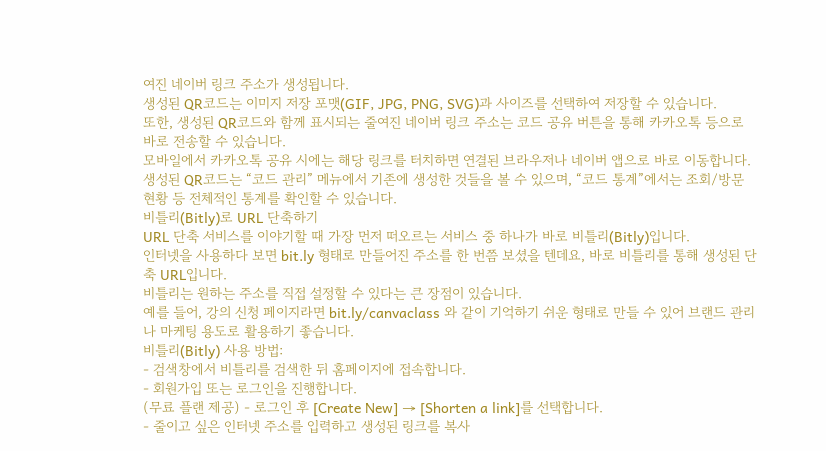여진 네이버 링크 주소가 생성됩니다.
생성된 QR코드는 이미지 저장 포맷(GIF, JPG, PNG, SVG)과 사이즈를 선택하여 저장할 수 있습니다.
또한, 생성된 QR코드와 함께 표시되는 줄여진 네이버 링크 주소는 코드 공유 버튼을 통해 카카오톡 등으로 바로 전송할 수 있습니다.
모바일에서 카카오톡 공유 시에는 해당 링크를 터치하면 연결된 브라우저나 네이버 앱으로 바로 이동합니다.
생성된 QR코드는 “코드 관리” 메뉴에서 기존에 생성한 것들을 볼 수 있으며, “코드 통계”에서는 조회/방문 현황 등 전체적인 통계를 확인할 수 있습니다.
비틀리(Bitly)로 URL 단축하기
URL 단축 서비스를 이야기할 때 가장 먼저 떠오르는 서비스 중 하나가 바로 비틀리(Bitly)입니다.
인터넷을 사용하다 보면 bit.ly 형태로 만들어진 주소를 한 번쯤 보셨을 텐데요, 바로 비틀리를 통해 생성된 단축 URL입니다.
비틀리는 원하는 주소를 직접 설정할 수 있다는 큰 장점이 있습니다.
예를 들어, 강의 신청 페이지라면 bit.ly/canvaclass 와 같이 기억하기 쉬운 형태로 만들 수 있어 브랜드 관리나 마케팅 용도로 활용하기 좋습니다.
비틀리(Bitly) 사용 방법:
- 검색창에서 비틀리를 검색한 뒤 홈페이지에 접속합니다.
- 회원가입 또는 로그인을 진행합니다.
(무료 플랜 제공) - 로그인 후 [Create New] → [Shorten a link]를 선택합니다.
- 줄이고 싶은 인터넷 주소를 입력하고 생성된 링크를 복사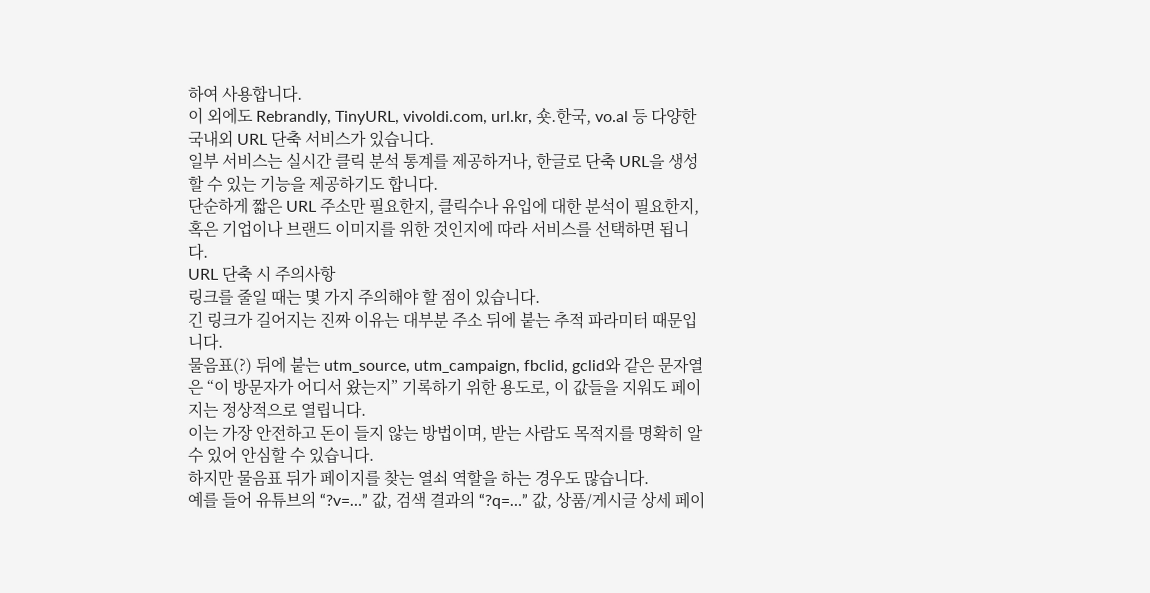하여 사용합니다.
이 외에도 Rebrandly, TinyURL, vivoldi.com, url.kr, 숏.한국, vo.al 등 다양한 국내외 URL 단축 서비스가 있습니다.
일부 서비스는 실시간 클릭 분석 통계를 제공하거나, 한글로 단축 URL을 생성할 수 있는 기능을 제공하기도 합니다.
단순하게 짧은 URL 주소만 필요한지, 클릭수나 유입에 대한 분석이 필요한지, 혹은 기업이나 브랜드 이미지를 위한 것인지에 따라 서비스를 선택하면 됩니다.
URL 단축 시 주의사항
링크를 줄일 때는 몇 가지 주의해야 할 점이 있습니다.
긴 링크가 길어지는 진짜 이유는 대부분 주소 뒤에 붙는 추적 파라미터 때문입니다.
물음표(?) 뒤에 붙는 utm_source, utm_campaign, fbclid, gclid와 같은 문자열은 “이 방문자가 어디서 왔는지” 기록하기 위한 용도로, 이 값들을 지워도 페이지는 정상적으로 열립니다.
이는 가장 안전하고 돈이 들지 않는 방법이며, 받는 사람도 목적지를 명확히 알 수 있어 안심할 수 있습니다.
하지만 물음표 뒤가 페이지를 찾는 열쇠 역할을 하는 경우도 많습니다.
예를 들어 유튜브의 “?v=…” 값, 검색 결과의 “?q=…” 값, 상품/게시글 상세 페이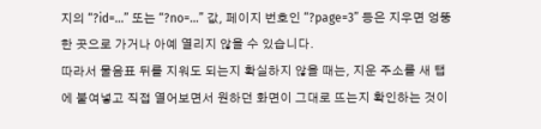지의 “?id=…” 또는 “?no=…” 값, 페이지 번호인 “?page=3” 등은 지우면 엉뚱한 곳으로 가거나 아예 열리지 않을 수 있습니다.
따라서 물음표 뒤를 지워도 되는지 확실하지 않을 때는, 지운 주소를 새 탭에 붙여넣고 직접 열어보면서 원하던 화면이 그대로 뜨는지 확인하는 것이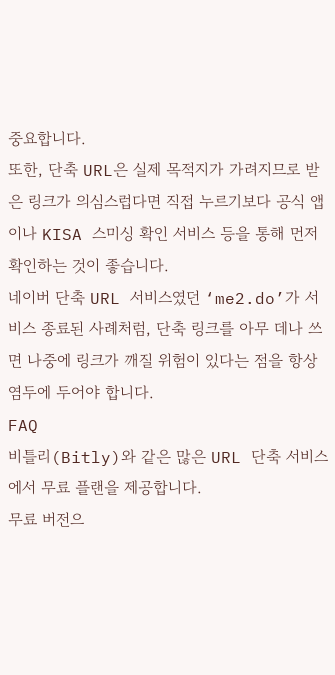중요합니다.
또한, 단축 URL은 실제 목적지가 가려지므로 받은 링크가 의심스럽다면 직접 누르기보다 공식 앱이나 KISA 스미싱 확인 서비스 등을 통해 먼저 확인하는 것이 좋습니다.
네이버 단축 URL 서비스였던 ‘me2.do’가 서비스 종료된 사례처럼, 단축 링크를 아무 데나 쓰면 나중에 링크가 깨질 위험이 있다는 점을 항상 염두에 두어야 합니다.
FAQ
비틀리(Bitly)와 같은 많은 URL 단축 서비스에서 무료 플랜을 제공합니다.
무료 버전으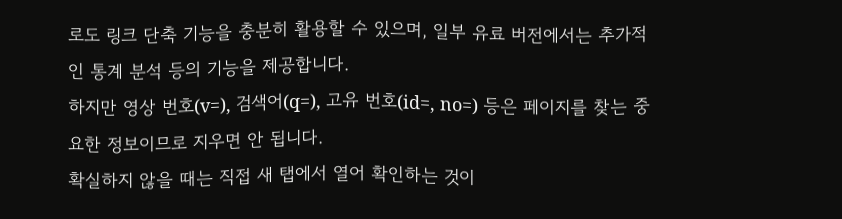로도 링크 단축 기능을 충분히 활용할 수 있으며, 일부 유료 버전에서는 추가적인 통계 분석 등의 기능을 제공합니다.
하지만 영상 번호(v=), 검색어(q=), 고유 번호(id=, no=) 등은 페이지를 찾는 중요한 정보이므로 지우면 안 됩니다.
확실하지 않을 때는 직접 새 탭에서 열어 확인하는 것이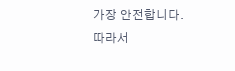가장 안전합니다.
따라서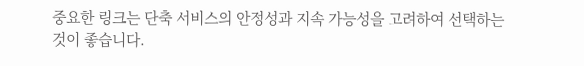중요한 링크는 단축 서비스의 안정성과 지속 가능성을 고려하여 선택하는 것이 좋습니다.